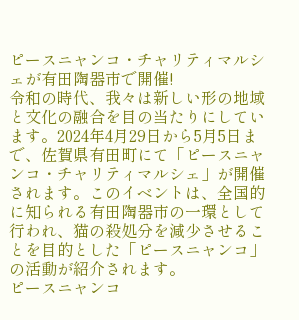ピースニャンコ・チャリティマルシェが有田陶器市で開催!
令和の時代、我々は新しい形の地域と文化の融合を目の当たりにしています。2024年4月29日から5月5日まで、佐賀県有田町にて「ピースニャンコ・チャリティマルシェ」が開催されます。このイベントは、全国的に知られる有田陶器市の一環として行われ、猫の殺処分を減少させることを目的とした「ピースニャンコ」の活動が紹介されます。
ピースニャンコ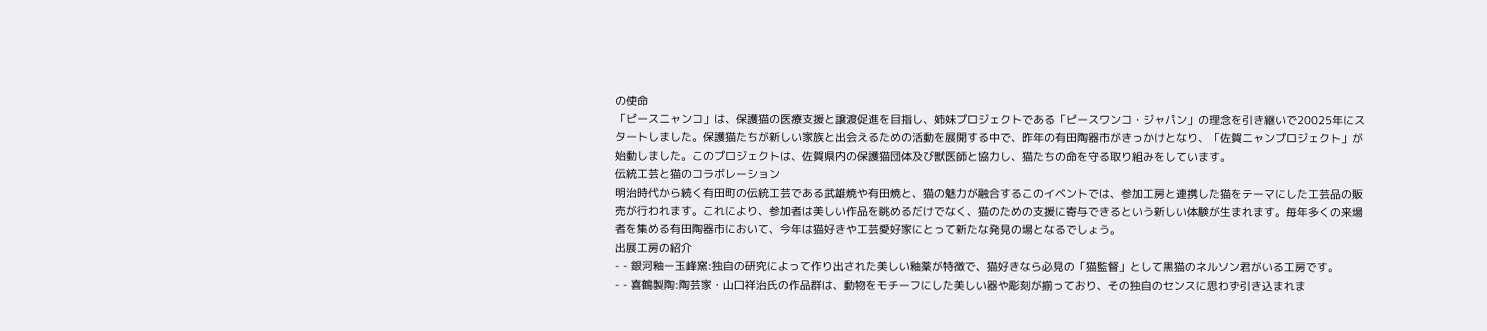の使命
「ピースニャンコ」は、保護猫の医療支援と譲渡促進を目指し、姉妹プロジェクトである「ピースワンコ・ジャパン」の理念を引き継いで20025年にスタートしました。保護猫たちが新しい家族と出会えるための活動を展開する中で、昨年の有田陶器市がきっかけとなり、「佐賀ニャンプロジェクト」が始動しました。このプロジェクトは、佐賀県内の保護猫団体及び獣医師と協力し、猫たちの命を守る取り組みをしています。
伝統工芸と猫のコラボレーション
明治時代から続く有田町の伝統工芸である武雄焼や有田焼と、猫の魅力が融合するこのイベントでは、参加工房と連携した猫をテーマにした工芸品の販売が行われます。これにより、参加者は美しい作品を眺めるだけでなく、猫のための支援に寄与できるという新しい体験が生まれます。毎年多くの来場者を集める有田陶器市において、今年は猫好きや工芸愛好家にとって新たな発見の場となるでしょう。
出展工房の紹介
- - 銀河釉ー玉峰窯:独自の研究によって作り出された美しい釉薬が特徴で、猫好きなら必見の「猫監督」として黒猫のネルソン君がいる工房です。
- - 喜鶴製陶:陶芸家・山口祥治氏の作品群は、動物をモチーフにした美しい器や彫刻が揃っており、その独自のセンスに思わず引き込まれま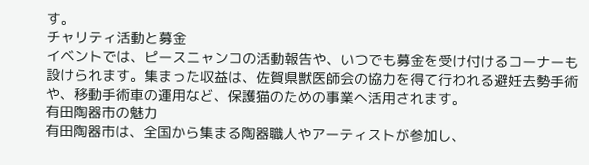す。
チャリティ活動と募金
イベントでは、ピースニャンコの活動報告や、いつでも募金を受け付けるコーナーも設けられます。集まった収益は、佐賀県獣医師会の協力を得て行われる避妊去勢手術や、移動手術車の運用など、保護猫のための事業へ活用されます。
有田陶器市の魅力
有田陶器市は、全国から集まる陶器職人やアーティストが参加し、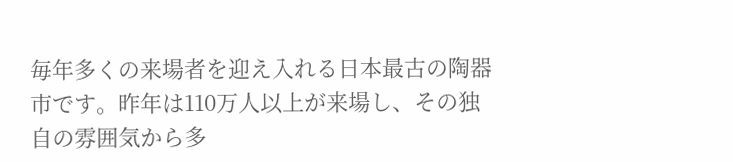毎年多くの来場者を迎え入れる日本最古の陶器市です。昨年は110万人以上が来場し、その独自の雰囲気から多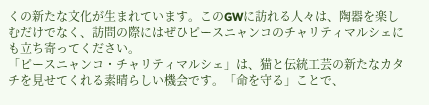くの新たな文化が生まれています。このGWに訪れる人々は、陶器を楽しむだけでなく、訪問の際にはぜひピースニャンコのチャリティマルシェにも立ち寄ってください。
「ピースニャンコ・チャリティマルシェ」は、猫と伝統工芸の新たなカタチを見せてくれる素晴らしい機会です。「命を守る」ことで、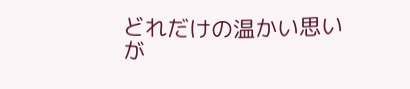どれだけの温かい思いが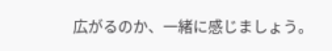広がるのか、一緒に感じましょう。